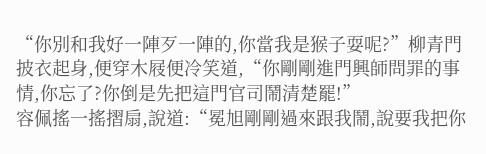“你別和我好一陣歹一陣的,你當我是猴子耍呢?”柳青門披衣起身,便穿木屐便冷笑道,“你剛剛進門興師問罪的事情,你忘了?你倒是先把這門官司鬧清楚罷!”
容佩搖一搖摺扇,說道:“冕旭剛剛過來跟我鬧,說要我把你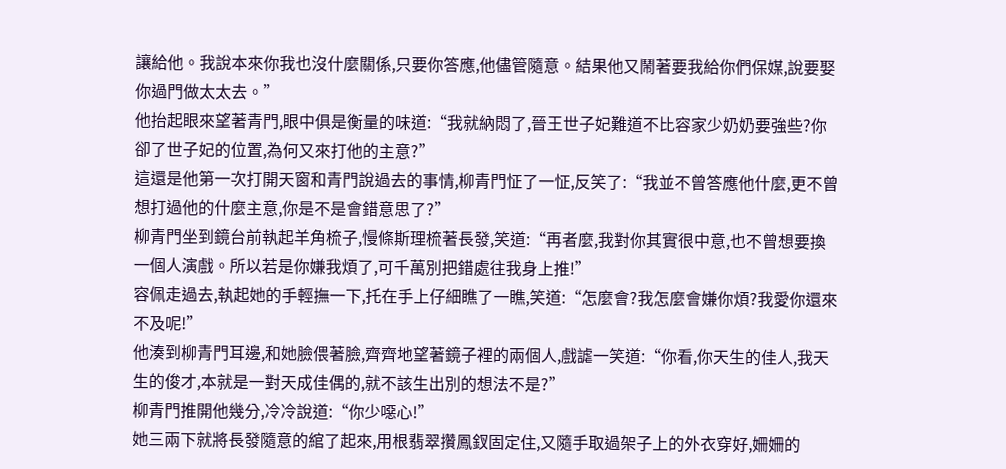讓給他。我說本來你我也沒什麼關係,只要你答應,他儘管隨意。結果他又鬧著要我給你們保媒,說要娶你過門做太太去。”
他抬起眼來望著青門,眼中俱是衡量的味道:“我就納悶了,晉王世子妃難道不比容家少奶奶要強些?你卻了世子妃的位置,為何又來打他的主意?”
這還是他第一次打開天窗和青門說過去的事情,柳青門怔了一怔,反笑了:“我並不曾答應他什麼,更不曾想打過他的什麼主意,你是不是會錯意思了?”
柳青門坐到鏡台前執起羊角梳子,慢條斯理梳著長發,笑道:“再者麼,我對你其實很中意,也不曾想要換一個人演戲。所以若是你嫌我煩了,可千萬別把錯處往我身上推!”
容佩走過去,執起她的手輕撫一下,托在手上仔細瞧了一瞧,笑道:“怎麼會?我怎麼會嫌你煩?我愛你還來不及呢!”
他湊到柳青門耳邊,和她臉偎著臉,齊齊地望著鏡子裡的兩個人,戲謔一笑道:“你看,你天生的佳人,我天生的俊才,本就是一對天成佳偶的,就不該生出別的想法不是?”
柳青門推開他幾分,冷冷說道:“你少噁心!”
她三兩下就將長發隨意的綰了起來,用根翡翠攢鳳釵固定住,又隨手取過架子上的外衣穿好,姍姍的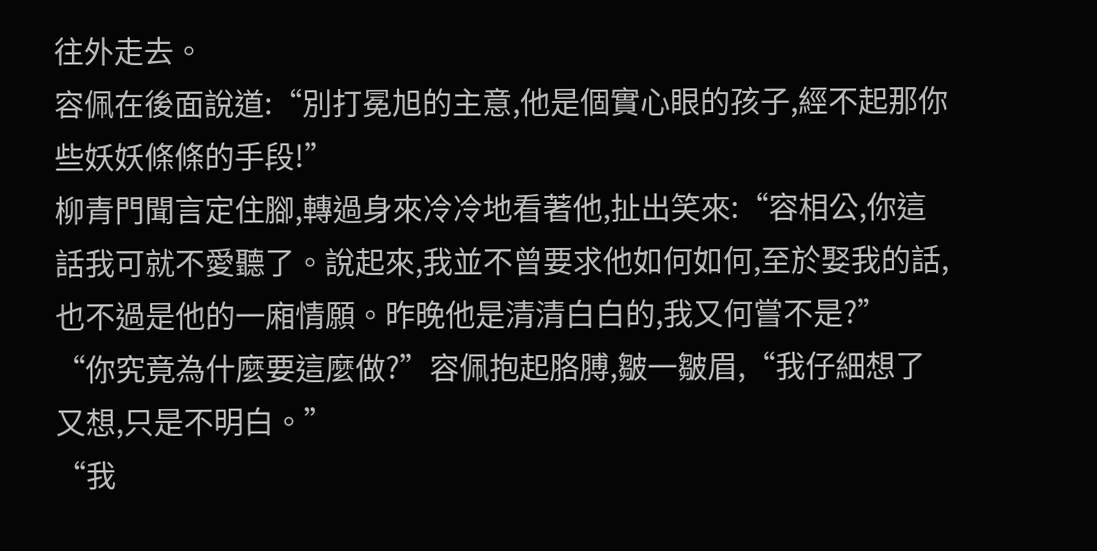往外走去。
容佩在後面說道:“別打冕旭的主意,他是個實心眼的孩子,經不起那你些妖妖條條的手段!”
柳青門聞言定住腳,轉過身來冷冷地看著他,扯出笑來:“容相公,你這話我可就不愛聽了。說起來,我並不曾要求他如何如何,至於娶我的話,也不過是他的一廂情願。昨晚他是清清白白的,我又何嘗不是?”
“你究竟為什麼要這麼做?”容佩抱起胳膊,皺一皺眉,“我仔細想了又想,只是不明白。”
“我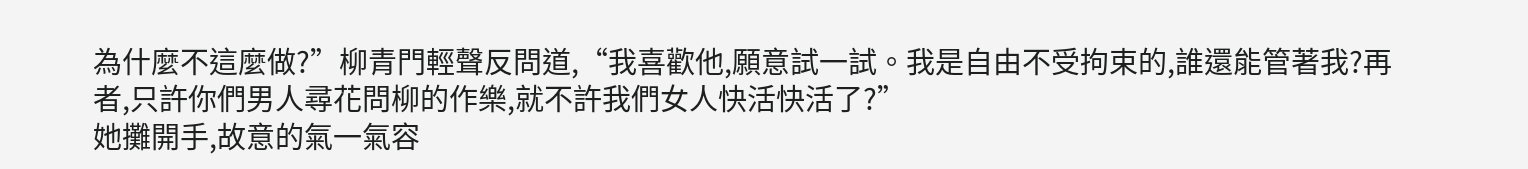為什麼不這麼做?”柳青門輕聲反問道,“我喜歡他,願意試一試。我是自由不受拘束的,誰還能管著我?再者,只許你們男人尋花問柳的作樂,就不許我們女人快活快活了?”
她攤開手,故意的氣一氣容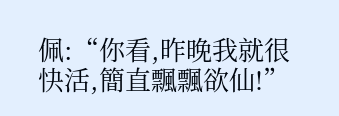佩:“你看,昨晚我就很快活,簡直飄飄欲仙!”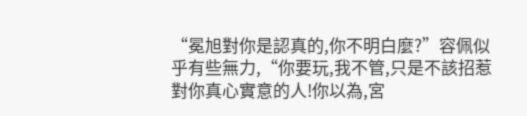“冕旭對你是認真的,你不明白麼?”容佩似乎有些無力,“你要玩,我不管,只是不該招惹對你真心實意的人!你以為,宮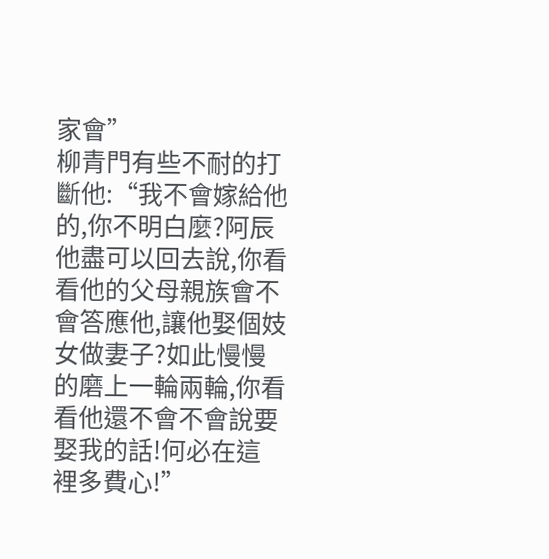家會”
柳青門有些不耐的打斷他:“我不會嫁給他的,你不明白麼?阿辰他盡可以回去說,你看看他的父母親族會不會答應他,讓他娶個妓女做妻子?如此慢慢的磨上一輪兩輪,你看看他還不會不會說要娶我的話!何必在這裡多費心!”